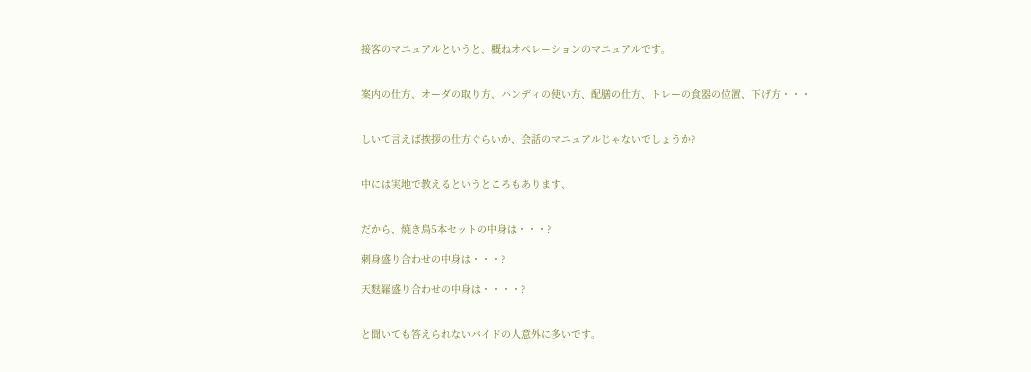接客のマニュアルというと、概ねオペレーションのマニュアルです。


案内の仕方、オーダの取り方、ハンディの使い方、配膳の仕方、トレーの食器の位置、下げ方・・・


しいて言えば挨拶の仕方ぐらいか、会話のマニュアルじゃないでしょうか?


中には実地で教えるというところもあります、


だから、焼き鳥5本セットの中身は・・・?

刺身盛り合わせの中身は・・・?

天麩羅盛り合わせの中身は・・・・?


と聞いても答えられないバイドの人意外に多いです。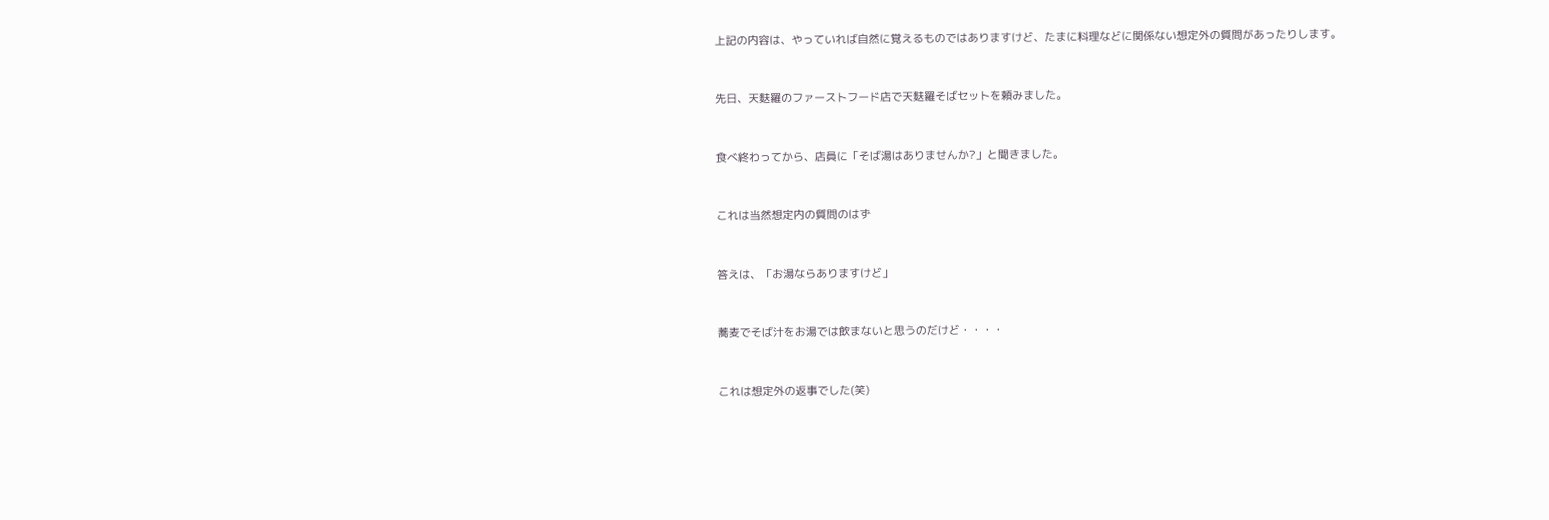上記の内容は、やっていれば自然に覚えるものではありますけど、たまに料理などに関係ない想定外の質問があったりします。


先日、天麩羅のファーストフード店で天麩羅そばセットを頼みました。


食べ終わってから、店員に「そば湯はありませんか?」と聞きました。


これは当然想定内の質問のはず


答えは、「お湯ならありますけど」


蕎麦でそば汁をお湯では飲まないと思うのだけど・・・・


これは想定外の返事でした(笑)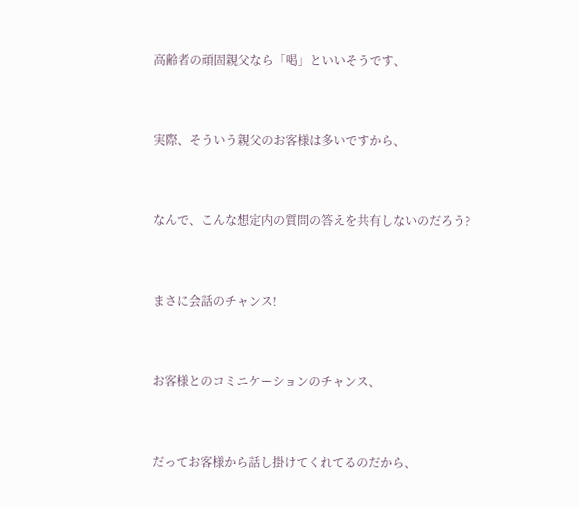高齢者の頑固親父なら「喝」といいそうです、


実際、そういう親父のお客様は多いですから、


なんで、こんな想定内の質問の答えを共有しないのだろう?


まさに会話のチャンス!


お客様とのコミニケーションのチャンス、


だってお客様から話し掛けてくれてるのだから、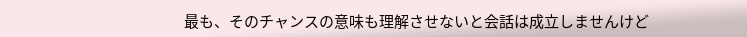最も、そのチャンスの意味も理解させないと会話は成立しませんけど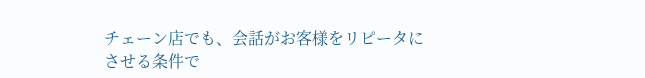チェーン店でも、会話がお客様をリピータにさせる条件で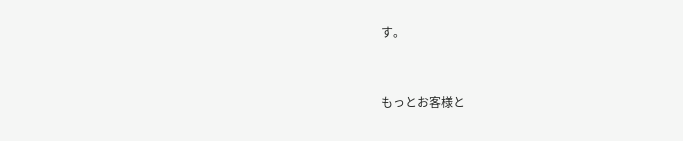す。


もっとお客様と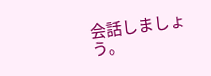会話しましょう。